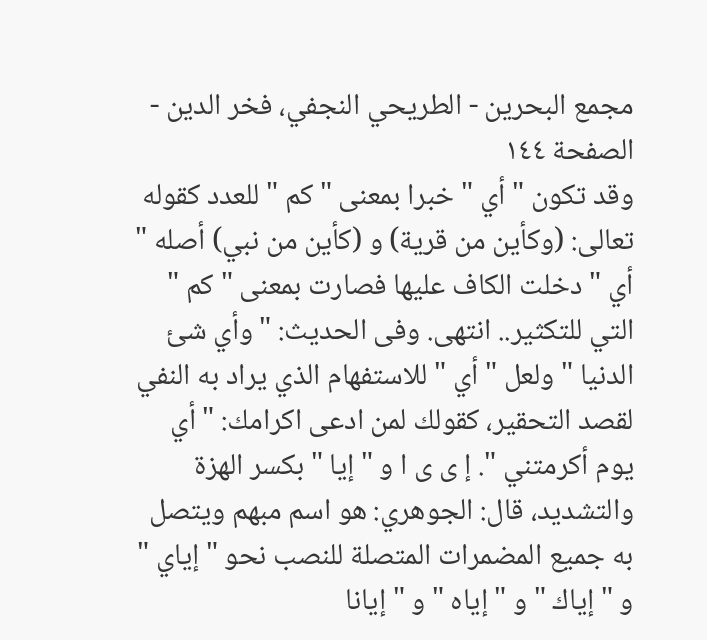مجمع البحرين - الطريحي النجفي، فخر الدين - الصفحة ١٤٤
وقد تكون " أي " خبرا بمعنى " كم " للعدد كقوله تعالى: (وكأين من قرية) و (كأين من نبي) أصله " أي " دخلت الكاف عليها فصارت بمعنى " كم " التي للتكثير.. انتهى. وفى الحديث: " وأي شئ الدنيا " ولعل " أي " للاستفهام الذي يراد به النفي لقصد التحقير، كقولك لمن ادعى اكرامك: " أي يوم أكرمتني ". إ ى ى ا و " إيا " بكسر الهزة والتشديد، قال: الجوهري: هو اسم مبهم ويتصل به جميع المضمرات المتصلة للنصب نحو " إياي " و " إياك " و " إياه " و " إيانا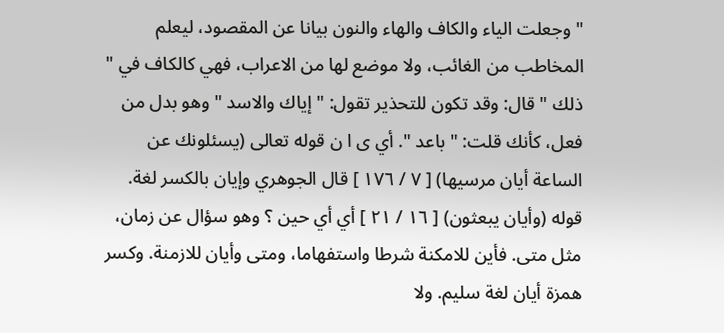" وجعلت الياء والكاف والهاء والنون بيانا عن المقصود، ليعلم المخاطب من الغائب، ولا موضع لها من الاعراب، فهي كالكاف في " ذلك " قال: وقد تكون للتحذير تقول: " إياك والاسد " وهو بدل من فعل، كأنك قلت: " باعد ". أي ى ا ن قوله تعالى (يسئلونك عن الساعة أيان مرسيها) [ ٧ / ١٧٦ ] قال الجوهري وإيان بالكسر لغة. قوله (وأيان يبعثون) [ ١٦ / ٢١ ] أي أي حين ؟ وهو سؤال عن زمان، مثل متى. فأين للامكنة شرطا واستفهاما، ومتى وأيان للازمنة. وكسر همزة أيان لغة سليم. ولا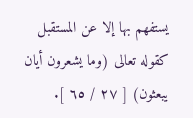يستفهم بها إلا عن المستقبل كقوله تعالى (وما يشعرون أيان يبعثون) [ ٢٧ / ٦٥ ].